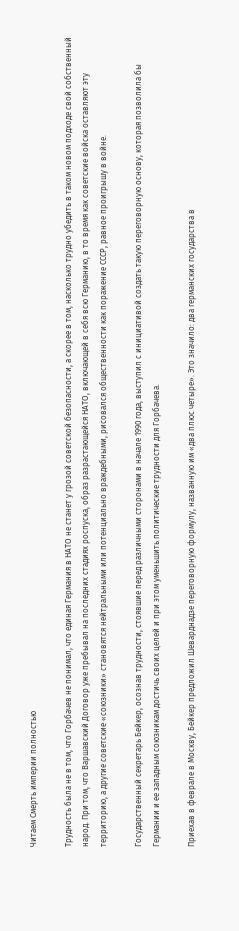Читаем Смерть империи полностью

Трудность была не в том, что Горбачев не понимал, что единая Германия в НАТО не станет у грозой советской безопасности, а скорее в том, насколько трудно убедить в таком новом подходе свой собственный народ. При том, что Варшавский Договор уже пребывал на последних стадиях роспуска, образ разрастающейся НАТО, включающей в себя всю Германию, в то время как советские войска оставляют эту территорию, а другие советские «союзники» становятся нейтральными или потенциально враждебными, рисовался общественности как поражение СССР, равное проигрышу в войне.

Государственный секретарь Бейкер, осознав трудности, стоявшие перед различными сторонами в начале 1990 года, выступил с инициативой создать такую переговорную основу, которая позволила бы Германии и ее западным союзникам достичь своих целей и при этом уменьшить политические трудности для Горбачева.

Приехав в феврале в Москву, Бейкер предложил Шеварднадзе переговорную формулу, названную им «два плюс четыре». Это значило: два германских государства в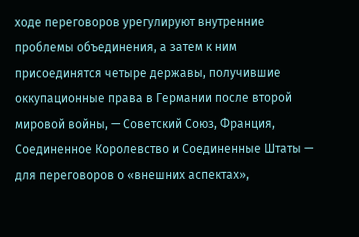ходе переговоров урегулируют внутренние проблемы объединения, а затем к ним присоединятся четыре державы, получившие оккупационные права в Германии после второй мировой войны, — Советский Союз, Франция, Соединенное Королевство и Соединенные Штаты — для переговоров о «внешних аспектах»,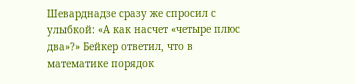Шеварднадзе сразу же спросил с улыбкой: «А как насчет «четыре плюс два»?» Бейкер ответил, что в математике порядок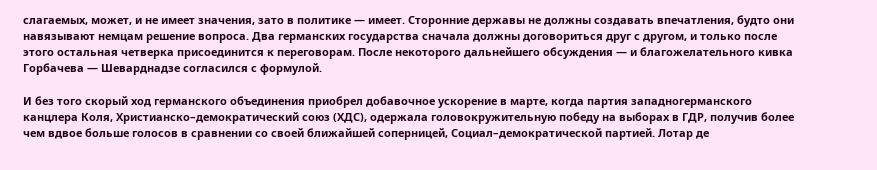слагаемых, может, и не имеет значения, зато в политике — имеет. Сторонние державы не должны создавать впечатления, будто они навязывают немцам решение вопроса. Два германских государства сначала должны договориться друг с другом, и только после этого остальная четверка присоединится к переговорам. После некоторого дальнейшего обсуждения — и благожелательного кивка Горбачева — Шеварднадзе согласился с формулой.

И без того скорый ход германского объединения приобрел добавочное ускорение в марте, когда партия западногерманского канцлера Коля, Христианско–демократический союз (ХДС), одержала головокружительную победу на выборах в ГДР, получив более чем вдвое больше голосов в сравнении со своей ближайшей соперницей, Социал–демократической партией. Лотар де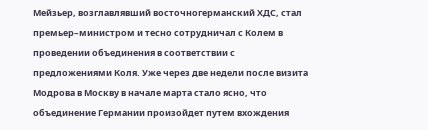Мейзьер, возглавлявший восточногерманский ХДС, стал премьер–министром и тесно сотрудничал с Колем в проведении объединения в соответствии с предложениями Коля. Уже через две недели после визита Модрова в Москву в начале марта стало ясно, что объединение Германии произойдет путем вхождения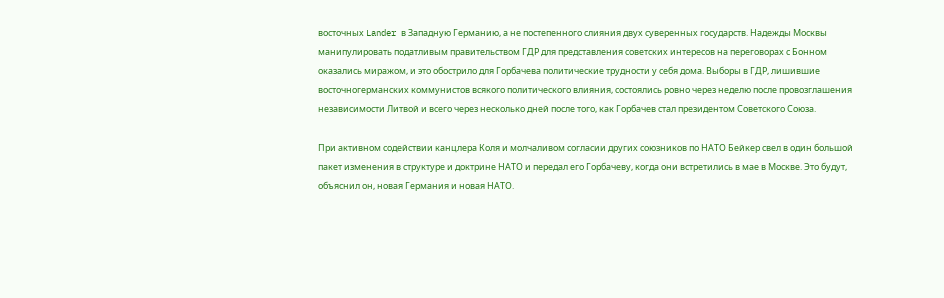восточных Lander в Западную Германию, а не постепенного слияния двух суверенных государств. Надежды Москвы манипулировать податливым правительством ГДР для представления советских интересов на переговорах с Бонном оказались миражом, и это обострило для Горбачева политические трудности у себя дома. Выборы в ГДР, лишившие восточногерманских коммунистов всякого политического влияния, состоялись ровно через неделю после провозглашения независимости Литвой и всего через несколько дней после того, как Горбачев стал президентом Советского Союза.

При активном содействии канцлера Коля и молчаливом согласии других союзников по НАТО Бейкер свел в один большой пакет изменения в структуре и доктрине НАТО и передал его Горбачеву, когда они встретились в мае в Москве. Это будут, объяснил он, новая Германия и новая НАТО.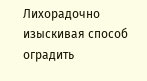Лихорадочно изыскивая способ оградить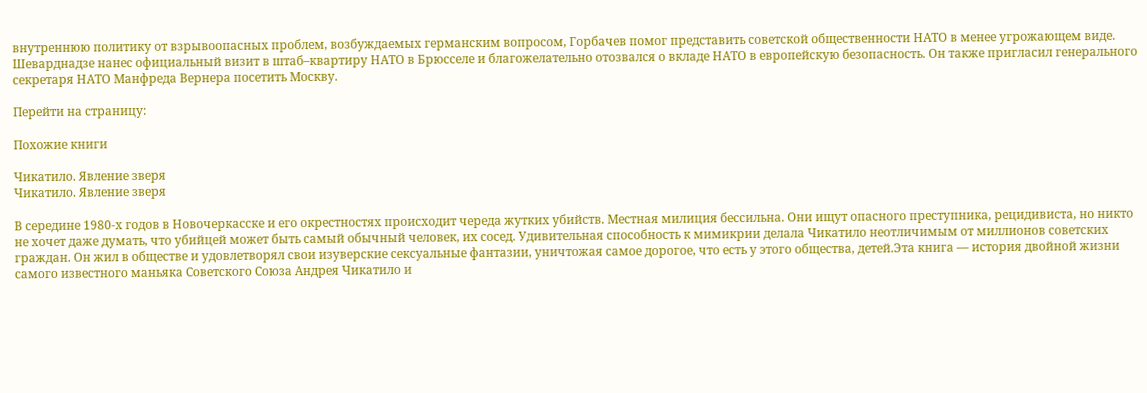внутреннюю политику от взрывоопасных проблем, возбуждаемых германским вопросом, Горбачев помог представить советской общественности НАТО в менее угрожающем виде. Шеварднадзе нанес официальный визит в штаб–квартиру НАТО в Брюсселе и благожелательно отозвался о вкладе НАТО в европейскую безопасность. Он также пригласил генерального секретаря НАТО Манфреда Вернера посетить Москву.

Перейти на страницу:

Похожие книги

Чикатило. Явление зверя
Чикатило. Явление зверя

В середине 1980-х годов в Новочеркасске и его окрестностях происходит череда жутких убийств. Местная милиция бессильна. Они ищут опасного преступника, рецидивиста, но никто не хочет даже думать, что убийцей может быть самый обычный человек, их сосед. Удивительная способность к мимикрии делала Чикатило неотличимым от миллионов советских граждан. Он жил в обществе и удовлетворял свои изуверские сексуальные фантазии, уничтожая самое дорогое, что есть у этого общества, детей.Эта книга — история двойной жизни самого известного маньяка Советского Союза Андрея Чикатило и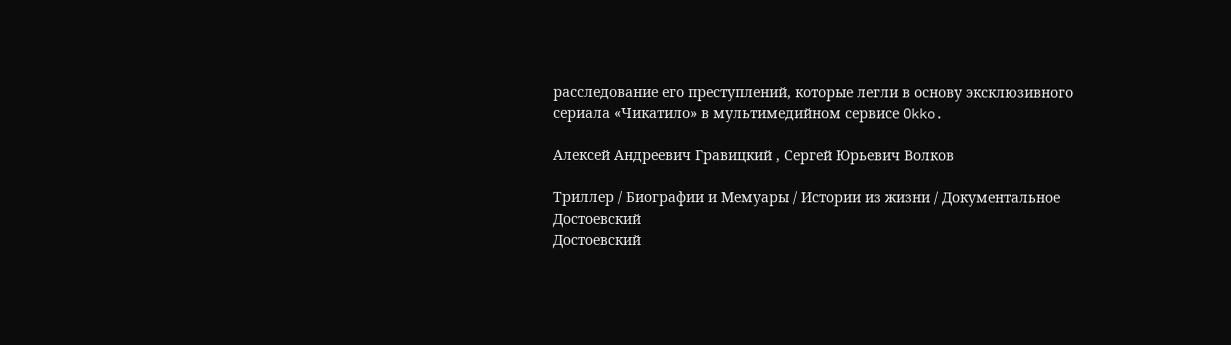расследование его преступлений, которые легли в основу эксклюзивного сериала «Чикатило» в мультимедийном сервисе Okko.

Алексей Андреевич Гравицкий , Сергей Юрьевич Волков

Триллер / Биографии и Мемуары / Истории из жизни / Документальное
Достоевский
Достоевский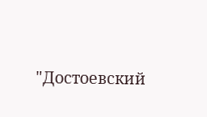"Достоевский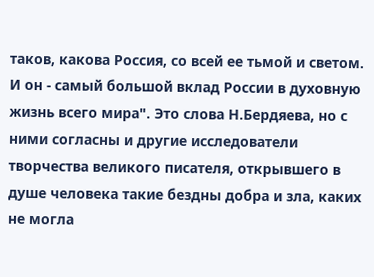таков, какова Россия, со всей ее тьмой и светом. И он - самый большой вклад России в духовную жизнь всего мира". Это слова Н.Бердяева, но с ними согласны и другие исследователи творчества великого писателя, открывшего в душе человека такие бездны добра и зла, каких не могла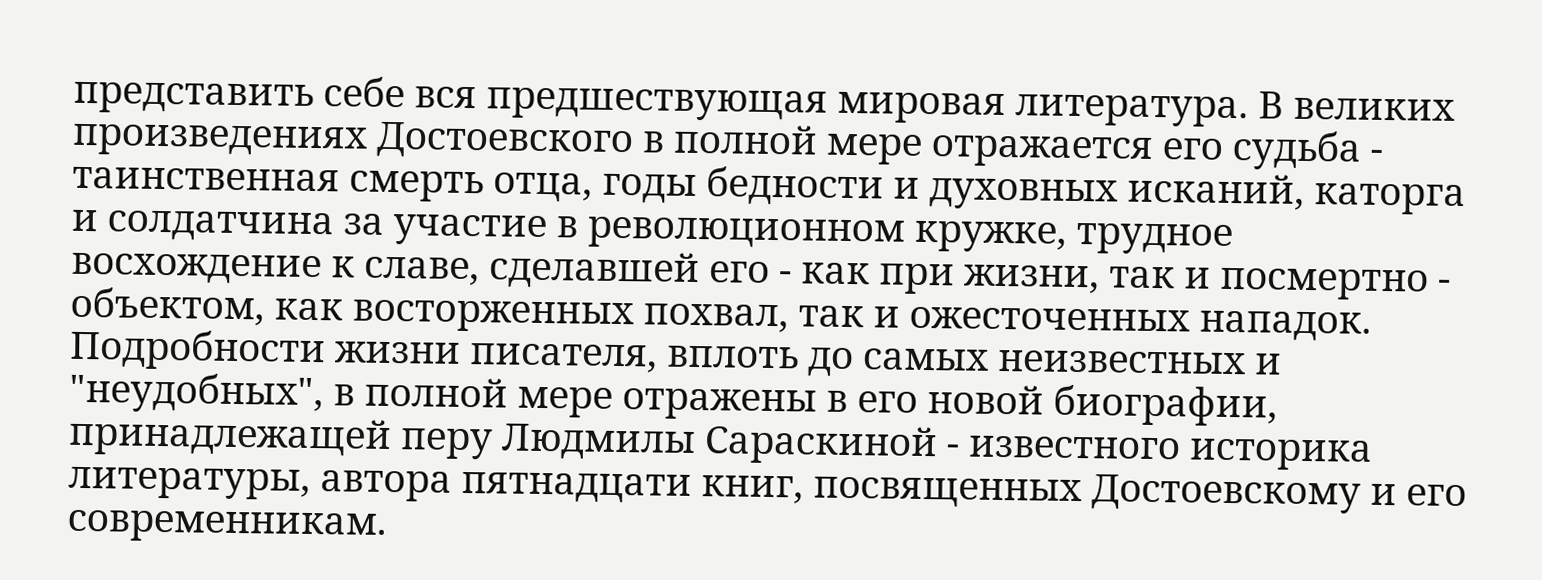представить себе вся предшествующая мировая литература. В великих произведениях Достоевского в полной мере отражается его судьба - таинственная смерть отца, годы бедности и духовных исканий, каторга и солдатчина за участие в революционном кружке, трудное восхождение к славе, сделавшей его - как при жизни, так и посмертно - объектом, как восторженных похвал, так и ожесточенных нападок. Подробности жизни писателя, вплоть до самых неизвестных и "неудобных", в полной мере отражены в его новой биографии, принадлежащей перу Людмилы Сараскиной - известного историка литературы, автора пятнадцати книг, посвященных Достоевскому и его современникам.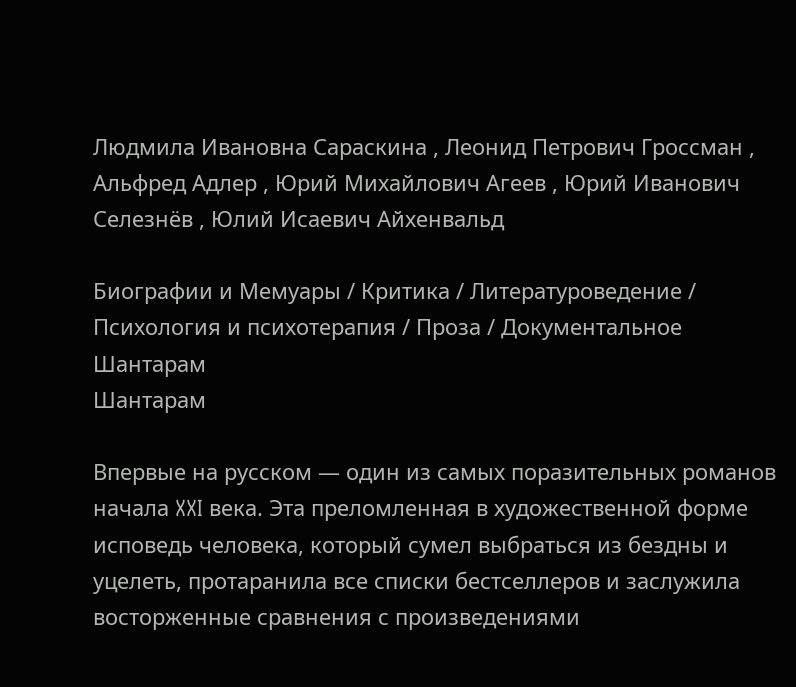Людмила Ивановна Сараскина , Леонид Петрович Гроссман , Альфред Адлер , Юрий Михайлович Агеев , Юрий Иванович Селезнёв , Юлий Исаевич Айхенвальд

Биографии и Мемуары / Критика / Литературоведение / Психология и психотерапия / Проза / Документальное
Шантарам
Шантарам

Впервые на русском — один из самых поразительных романов начала XXI века. Эта преломленная в художественной форме исповедь человека, который сумел выбраться из бездны и уцелеть, протаранила все списки бестселлеров и заслужила восторженные сравнения с произведениями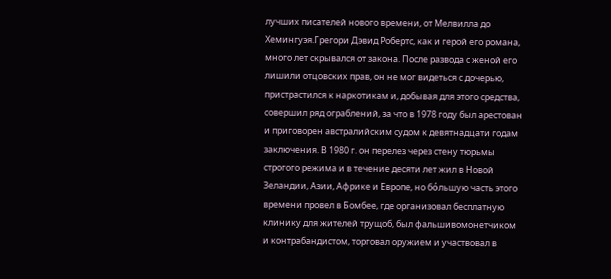лучших писателей нового времени, от Мелвилла до Хемингуэя.Грегори Дэвид Робертс, как и герой его романа, много лет скрывался от закона. После развода с женой его лишили отцовских прав, он не мог видеться с дочерью, пристрастился к наркотикам и, добывая для этого средства, совершил ряд ограблений, за что в 1978 году был арестован и приговорен австралийским судом к девятнадцати годам заключения. В 1980 г. он перелез через стену тюрьмы строгого режима и в течение десяти лет жил в Новой Зеландии, Азии, Африке и Европе, но бόльшую часть этого времени провел в Бомбее, где организовал бесплатную клинику для жителей трущоб, был фальшивомонетчиком и контрабандистом, торговал оружием и участвовал в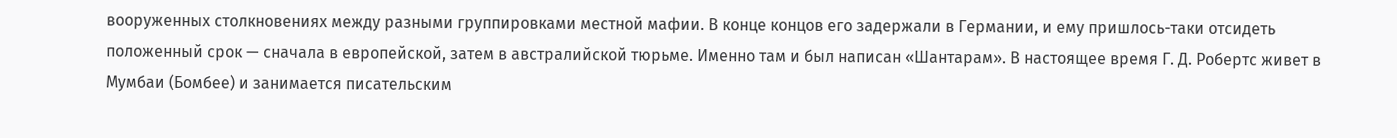вооруженных столкновениях между разными группировками местной мафии. В конце концов его задержали в Германии, и ему пришлось-таки отсидеть положенный срок — сначала в европейской, затем в австралийской тюрьме. Именно там и был написан «Шантарам». В настоящее время Г. Д. Робертс живет в Мумбаи (Бомбее) и занимается писательским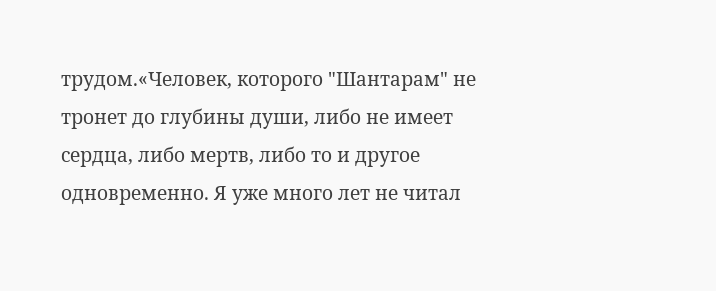трудом.«Человек, которого "Шантарам" не тронет до глубины души, либо не имеет сердца, либо мертв, либо то и другое одновременно. Я уже много лет не читал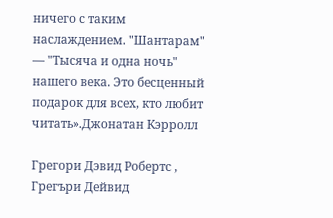ничего с таким наслаждением. "Шантарам" — "Тысяча и одна ночь" нашего века. Это бесценный подарок для всех, кто любит читать».Джонатан Кэрролл

Грегори Дэвид Робертс , Грегъри Дейвид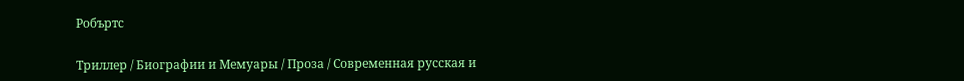Робъртс

Триллер / Биографии и Мемуары / Проза / Современная русская и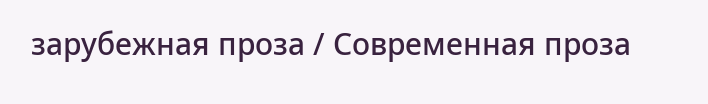зарубежная проза / Современная проза